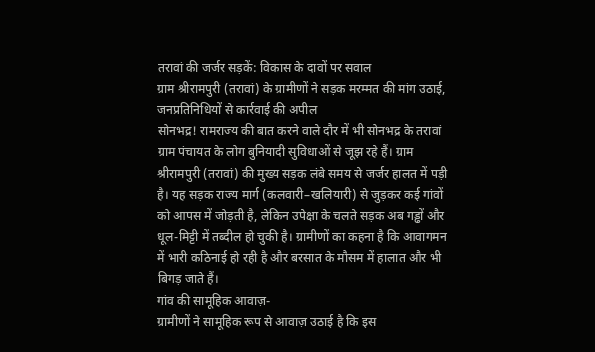तरावां की जर्जर सड़कें: विकास के दावों पर सवाल
ग्राम श्रीरामपुरी (तरावां) के ग्रामीणों ने सड़क मरम्मत की मांग उठाई, जनप्रतिनिधियों से कार्रवाई की अपील
सोनभद्र! रामराज्य की बात करने वाले दौर में भी सोनभद्र के तरावां ग्राम पंचायत के लोग बुनियादी सुविधाओं से जूझ रहे हैं। ग्राम श्रीरामपुरी (तरावां) की मुख्य सड़क लंबे समय से जर्जर हालत में पड़ी है। यह सड़क राज्य मार्ग (कलवारी–खलियारी) से जुड़कर कई गांवों को आपस में जोड़ती है, लेकिन उपेक्षा के चलते सड़क अब गड्ढों और धूल-मिट्टी में तब्दील हो चुकी है। ग्रामीणों का कहना है कि आवागमन में भारी कठिनाई हो रही है और बरसात के मौसम में हालात और भी बिगड़ जाते हैं।
गांव की सामूहिक आवाज़-
ग्रामीणों ने सामूहिक रूप से आवाज़ उठाई है कि इस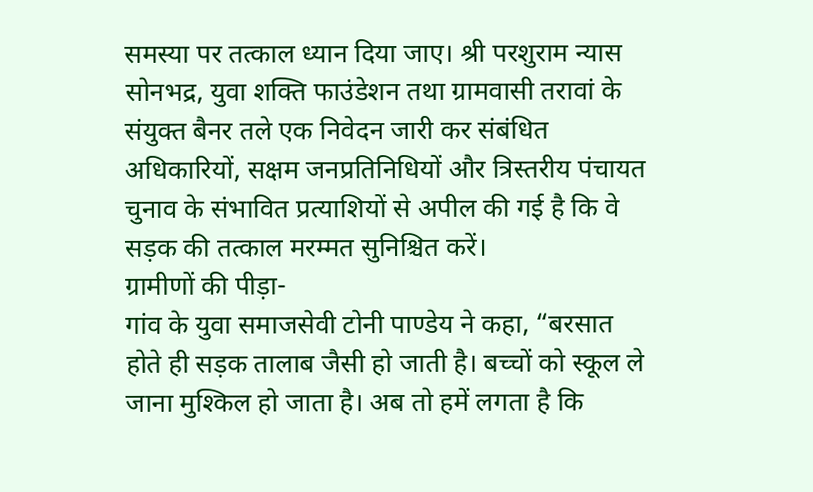समस्या पर तत्काल ध्यान दिया जाए। श्री परशुराम न्यास सोनभद्र, युवा शक्ति फाउंडेशन तथा ग्रामवासी तरावां के संयुक्त बैनर तले एक निवेदन जारी कर संबंधित अधिकारियों, सक्षम जनप्रतिनिधियों और त्रिस्तरीय पंचायत चुनाव के संभावित प्रत्याशियों से अपील की गई है कि वे सड़क की तत्काल मरम्मत सुनिश्चित करें।
ग्रामीणों की पीड़ा-
गांव के युवा समाजसेवी टोनी पाण्डेय ने कहा, “बरसात होते ही सड़क तालाब जैसी हो जाती है। बच्चों को स्कूल ले जाना मुश्किल हो जाता है। अब तो हमें लगता है कि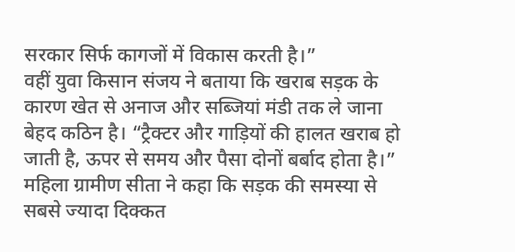सरकार सिर्फ कागजों में विकास करती है।”
वहीं युवा किसान संजय ने बताया कि खराब सड़क के कारण खेत से अनाज और सब्जियां मंडी तक ले जाना बेहद कठिन है। “ट्रैक्टर और गाड़ियों की हालत खराब हो जाती है, ऊपर से समय और पैसा दोनों बर्बाद होता है।”
महिला ग्रामीण सीता ने कहा कि सड़क की समस्या से सबसे ज्यादा दिक्कत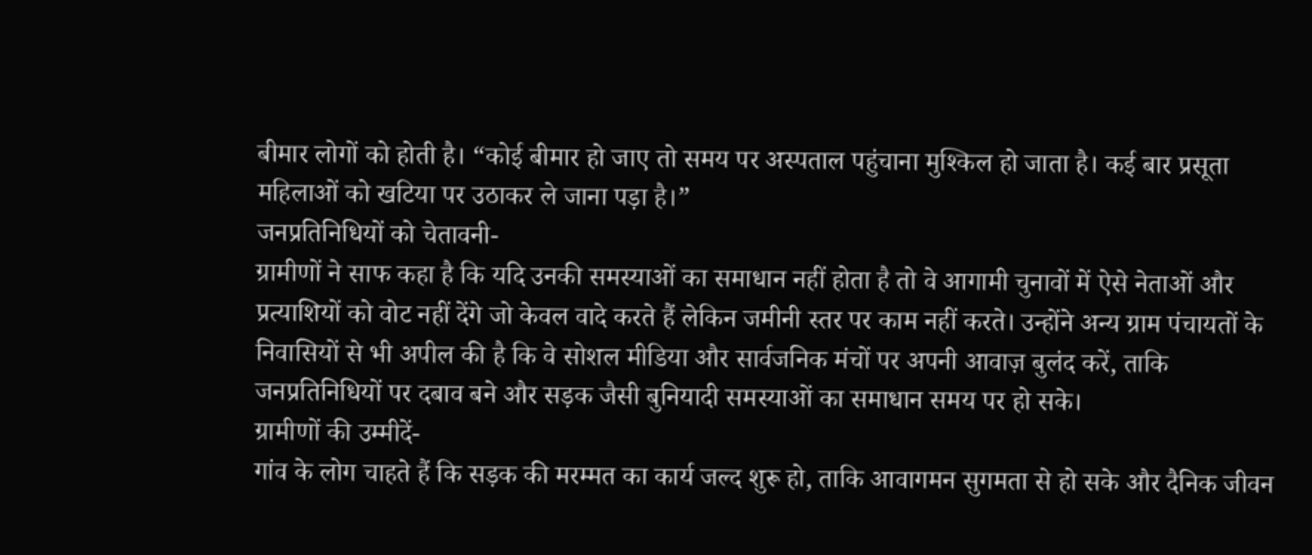बीमार लोगों को होती है। “कोई बीमार हो जाए तो समय पर अस्पताल पहुंचाना मुश्किल हो जाता है। कई बार प्रसूता महिलाओं को खटिया पर उठाकर ले जाना पड़ा है।”
जनप्रतिनिधियों को चेतावनी-
ग्रामीणों ने साफ कहा है कि यदि उनकी समस्याओं का समाधान नहीं होता है तो वे आगामी चुनावों में ऐसे नेताओं और प्रत्याशियों को वोट नहीं देंगे जो केवल वादे करते हैं लेकिन जमीनी स्तर पर काम नहीं करते। उन्होंने अन्य ग्राम पंचायतों के निवासियों से भी अपील की है कि वे सोशल मीडिया और सार्वजनिक मंचों पर अपनी आवाज़ बुलंद करें, ताकि जनप्रतिनिधियों पर दबाव बने और सड़क जैसी बुनियादी समस्याओं का समाधान समय पर हो सके।
ग्रामीणों की उम्मीदें-
गांव के लोग चाहते हैं कि सड़क की मरम्मत का कार्य जल्द शुरू हो, ताकि आवागमन सुगमता से हो सके और दैनिक जीवन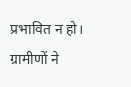प्रभावित न हो। ग्रामीणों ने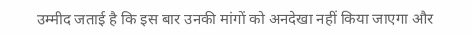उम्मीद जताई है कि इस बार उनकी मांगों को अनदेखा नहीं किया जाएगा और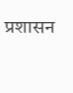प्रशासन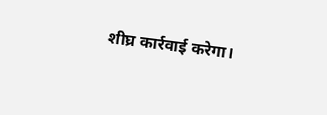शीघ्र कार्रवाई करेगा।